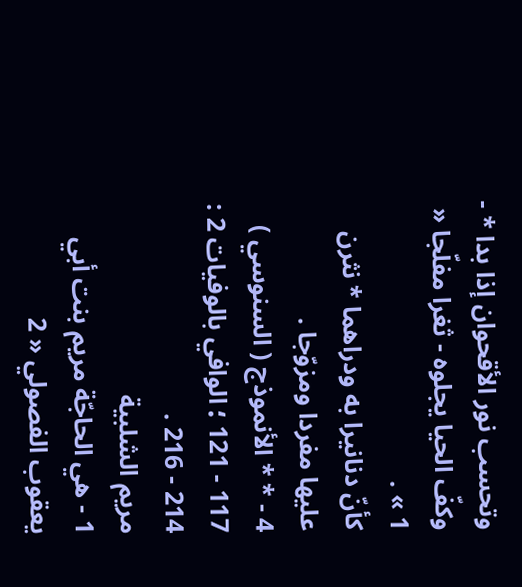وتحسب نور الأقحوان إذا بدا * - وكفّ الحيا يجلوه - ثغرا مفلّجا « 1 » .
كأنّ دنانيرا به ودراهما * نثرن عليها مفردا ومزوّجا .
4 - * * الأنموذج ( السنوسي ) 117 - 121 ؛ الوافي بالوفيات 2 : 214 - 216 .
مريم الشلبية
1 - هي الحاجّة مريم بنت أبي يعقوب الفصولي « 2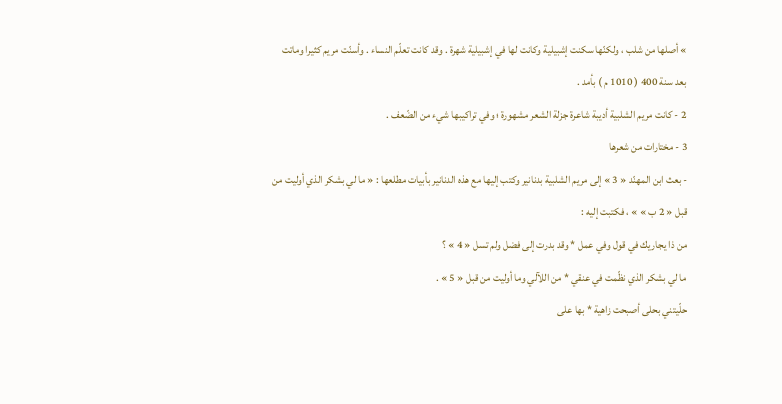» أصلها من شلب ، ولكنّها سكنت إشبيلية وكانت لها في إشبيلية شهرة . وقد كانت تعلّم النساء . وأسنّت مريم كثيرا وماتت بعد سنة 400 ( 1010 م ) بأمد .
2 - كانت مريم الشلبية أديبة شاعرة جزلة الشعر مشهورة ؛ وفي تراكيبها شيء من الضّعف .
3 - مختارات من شعرها
- بعث ابن المهنّد « 3 » إلى مريم الشلبية بدنانير وكتب إليها مع هذه الدنانير بأبيات مطلعها : « ما لي بشكر الذي أوليت من قبل « 2 ب » » ، فكتبت إليه :
من ذا يجاريك في قول وفي عمل * وقد بدرت إلى فضل ولم تسل « 4 » ؟
ما لي بشكر الذي نظّمت في عنقي * من اللآلي وما أوليت من قبل « 5 » .
حلّيتني بحلى أصبحت زاهية * بها على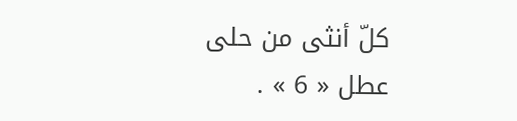كلّ أنثى من حلى عطل « 6 » .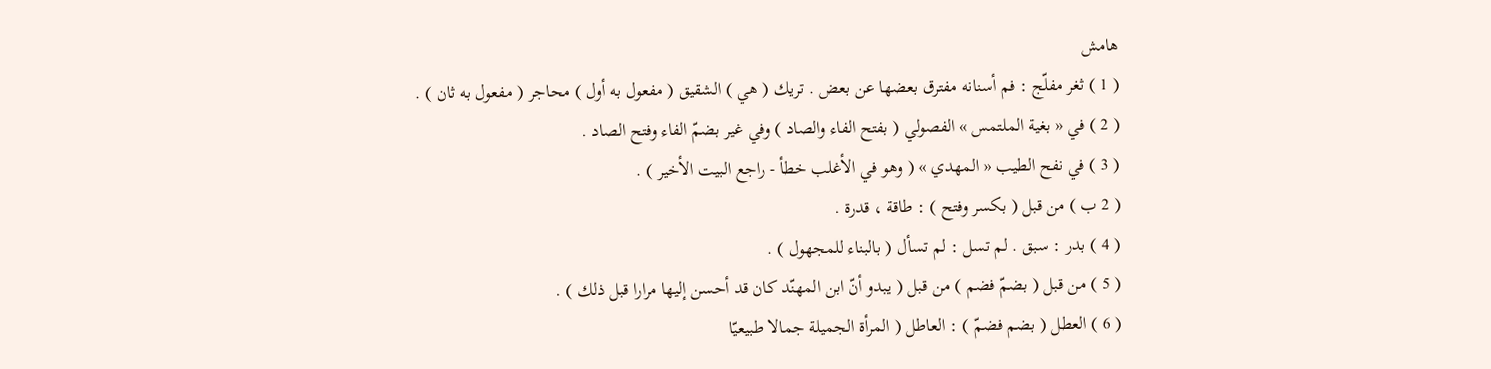هامش
( 1 ) ثغر مفلّج : فم أسنانه مفترق بعضها عن بعض . تريك ( هي ) الشقيق ( مفعول به أول ) محاجر ( مفعول به ثان ) .
( 2 ) في « بغية الملتمس » الفصولي ( بفتح الفاء والصاد ) وفي غير بضمّ الفاء وفتح الصاد .
( 3 ) في نفح الطيب « المهدي » ( وهو في الأغلب خطأ - راجع البيت الأخير ) .
( 2 ب ) من قبل ( بكسر وفتح ) : طاقة ، قدرة .
( 4 ) بدر : سبق . لم تسل : لم تسأل ( بالبناء للمجهول ) .
( 5 ) من قبل ( بضمّ فضم ) من قبل ( يبدو أنّ ابن المهنّد كان قد أحسن إليها مرارا قبل ذلك ) .
( 6 ) العطل ( بضم فضمّ ) : العاطل ( المرأة الجميلة جمالا طبيعيّا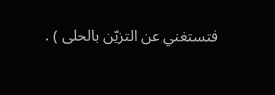فتستغني عن التزيّن بالحلى ) .